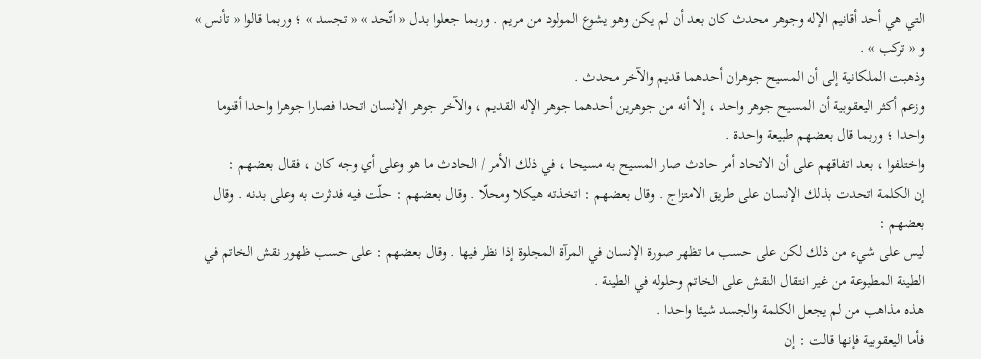التي هي أحد أقانيم الإله وجوهر محدث كان بعد أن لم يكن وهو يشوع المولود من مريم . وربما جعلوا بدل « اتّحد » « تجسد » ؛ وربما قالوا « تأنس » و « تركب » .
وذهبت الملكانية إلى أن المسيح جوهران أحدهما قديم والآخر محدث .
وزعم أكثر اليعقوبية أن المسيح جوهر واحد ، إلا أنه من جوهرين أحدهما جوهر الإله القديم ، والآخر جوهر الإنسان اتحدا فصارا جوهرا واحدا أقنوما واحدا ؛ وربما قال بعضهم طبيعة واحدة .
واختلفوا ، بعد اتفاقهم على أن الاتحاد أمر حادث صار المسيح به مسيحا ، في ذلك الأمر / الحادث ما هو وعلى أي وجه كان ، فقال بعضهم :
إن الكلمة اتحدت بذلك الإنسان على طريق الامتزاج . وقال بعضهم : اتخذته هيكلا ومحلّا . وقال بعضهم : حلّت فيه فدثرت به وعلى بدنه . وقال بعضهم :
ليس على شيء من ذلك لكن على حسب ما تظهر صورة الإنسان في المرآة المجلوة إذا نظر فيها . وقال بعضهم : على حسب ظهور نقش الخاتم في الطينة المطبوعة من غير انتقال النقش على الخاتم وحلوله في الطينة .
هذه مذاهب من لم يجعل الكلمة والجسد شيئا واحدا .
فأما اليعقوبية فإنها قالت : إن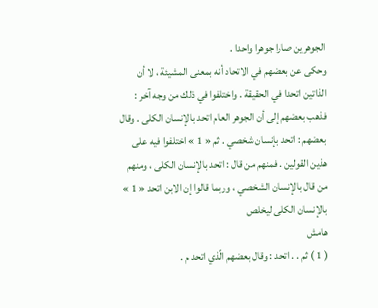الجوهرين صارا جوهرا واحدا .
وحكى عن بعضهم في الاتحاد أنه بمعنى المشيئة ، لا أن الذاتين اتحدا في الحقيقة . واختلفوا في ذلك من وجه آخر : فذهب بعضهم إلى أن الجوهر العام اتحد بالإنسان الكلى . وقال بعضهم : اتحد بإنسان شخصي . ثم « 1 » اختلفوا فيه على هذين القولين . فمنهم من قال : اتحد بالإنسان الكلى ، ومنهم من قال بالإنسان الشخصي ، وربما قالوا إن الابن اتحد « 1 » بالإنسان الكلى ليخلص
هامش
( 1 ) ثم . . اتحد : وقال بعضهم الّذي اتحد م .